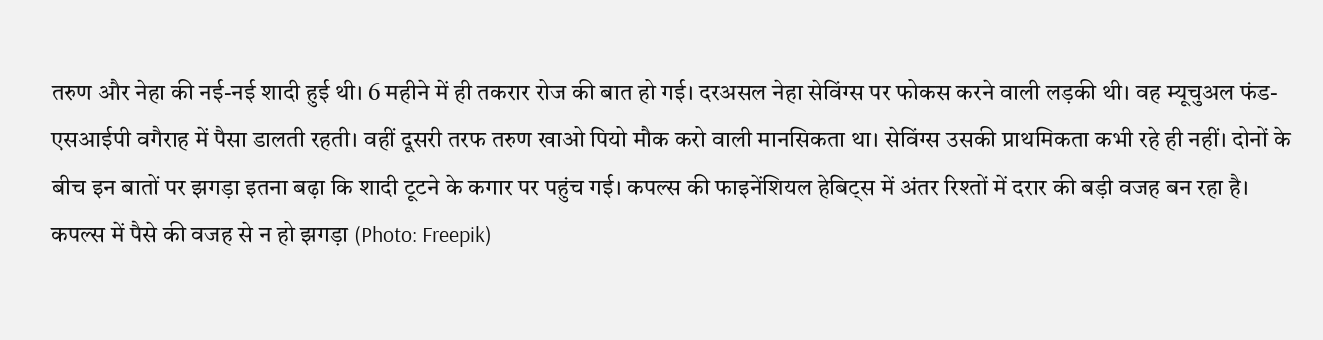तरुण और नेहा की नई-नई शादी हुई थी। 6 महीने में ही तकरार रोज की बात हो गई। दरअसल नेहा सेविंग्स पर फोकस करने वाली लड़की थी। वह म्यूचुअल फंड-एसआईपी वगैराह में पैसा डालती रहती। वहीं दूसरी तरफ तरुण खाओ पियो मौक करो वाली मानसिकता था। सेविंग्स उसकी प्राथमिकता कभी रहे ही नहीं। दोनों के बीच इन बातों पर झगड़ा इतना बढ़ा कि शादी टूटने के कगार पर पहुंच गई। कपल्स की फाइनेंशियल हेबिट्स में अंतर रिश्तों में दरार की बड़ी वजह बन रहा है।
कपल्स में पैसे की वजह से न हो झगड़ा (Photo: Freepik)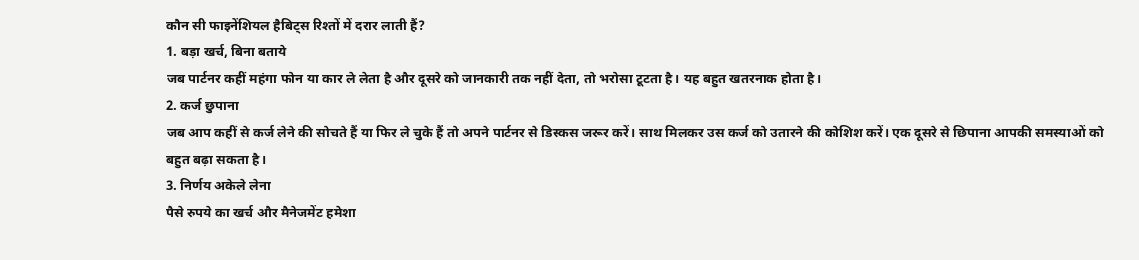कौन सी फाइनेंशियल हैबिट्स रिश्तों में दरार लाती हैं?
1. बड़ा खर्च, बिना बताये
जब पार्टनर कहीं महंगा फोन या कार ले लेता है और दूसरे को जानकारी तक नहीं देता, तो भरोसा टूटता है। यह बहुत खतरनाक होता है।
2. कर्ज छुपाना
जब आप कहीं से कर्ज लेने की सोचते हैं या फिर ले चुके हैं तो अपने पार्टनर से डिस्कस जरूर करें। साथ मिलकर उस कर्ज को उतारने की कोशिश करें। एक दूसरे से छिपाना आपकी समस्याओं को बहुत बढ़ा सकता है।
3. निर्णय अकेले लेना
पैसे रुपये का खर्च और मैनेजमेंट हमेशा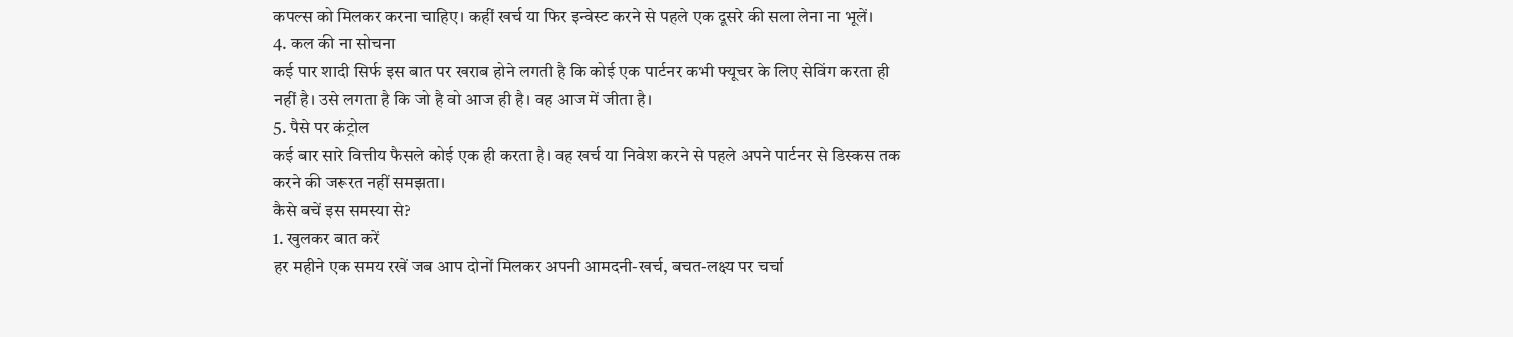कपल्स को मिलकर करना चाहिए। कहीं खर्च या फिर इन्वेस्ट करने से पहले एक दूसरे की सला लेना ना भूलें।
4. कल की ना सोचना
कई पार शादी सिर्फ इस बात पर खराब होने लगती है कि कोई एक पार्टनर कभी फ्यूचर के लिए सेविंग करता ही नहीं है। उसे लगता है कि जो है वो आज ही है। वह आज में जीता है।
5. पैसे पर कंट्रोल
कई बार सारे वित्तीय फैसले कोई एक ही करता है। वह खर्च या निवेश करने से पहले अपने पार्टनर से डिस्कस तक करने की जरूरत नहीं समझता।
कैसे बचें इस समस्या से?
1. खुलकर बात करें
हर महीने एक समय रखें जब आप दोनों मिलकर अपनी आमदनी-खर्च, बचत-लक्ष्य पर चर्चा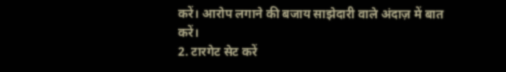करें। आरोप लगाने की बजाय साझेदारी वाले अंदाज़ में बात करें।
2. टारगेट सेट करें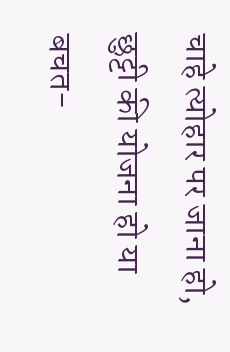चाहे त्योहार पर जाना हो, छुट्टी की योजना हो या बचत-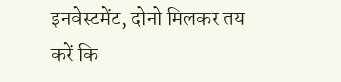इनवेस्टमेंट, दोनो मिलकर तय करें कि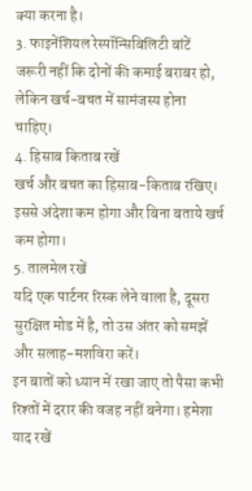क्या करना है।
3. फाइनेंशियल रेस्पॉन्सिबिलिटी बांटें
जरूरी नहीं कि दोनों की कमाई बराबर हो, लेकिन खर्च-बचत में सामंजस्य होना चाहिए।
4. हिसाब किताब रखें
खर्च और बचत का हिसाब-किताब रखिए। इससे अंदेशा कम होगा और बिना बताये खर्च कम होगा।
5. तालमेल रखें
यदि एक पार्टनर रिस्क लेने वाला है, दूसरा सुरक्षित मोड में है, तो उस अंतर को समझें और सलाह-मशविरा करें।
इन बातों को ध्यान में रखा जाए तो पैसा कभी रिश्तों में दरार की वजह नहीं बनेगा। हमेशा याद रखें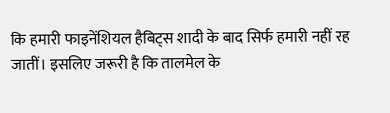कि हमारी फाइनेंशियल हैबिट्स शादी के बाद सिर्फ हमारी नहीं रह जातीं। इसलिए जरूरी है कि तालमेल के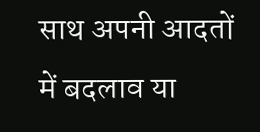साथ अपनी आदतों में बदलाव या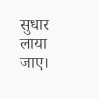सुधार लाया जाए।